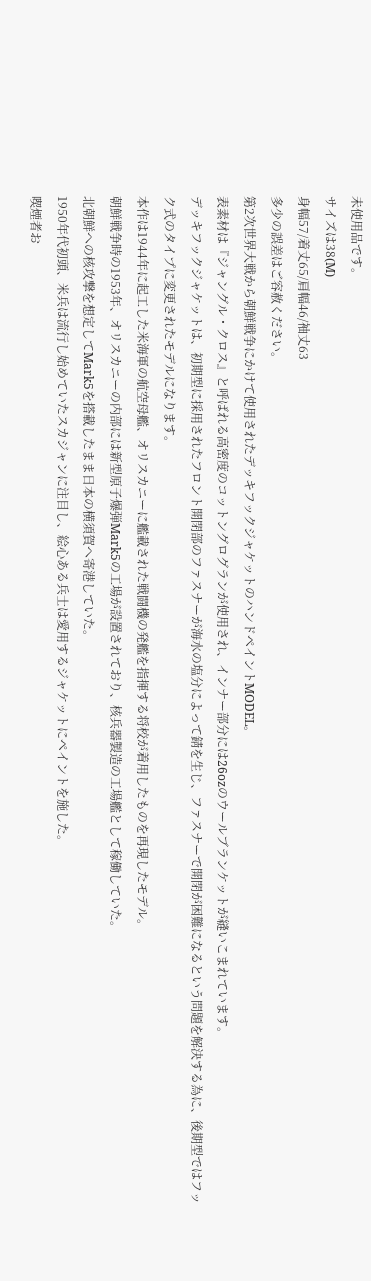未使用品です。
サイズは38(M)
身幅57/着丈65/肩幅46/袖丈63
多少の誤差はご容赦ください。
第2次世界大戦から朝鮮戦争にかけて使用されたデッキフックジャケットのハンドペイントMODEL。
表素材は『ジャングル・クロス』と呼ばれる高密度のコットングログランが使用され、インナー部分には26ozのウールブランケットが縫いこまれています。
デッキフックジャケットは、初期型に採用されたフロント開閉部のファスナーが海水の塩分によって錆を生じ、ファスナーで開閉が困難になるという問題を解決する為に、後期型ではフック式のタイプに変更されたモデルになります。
本作は1944年に起工した米海軍の航空母艦、オリスカニーに艦載された戦闘機の発艦を指揮する将校が着用したものを再現したモデル。
朝鮮戦争時の1953年、オリスカニーの内部には新型原子爆弾Mark5の工場が設置されており、核兵器製造の工場艦として稼働していた。
北朝鮮への核攻撃を想定してMark5を搭載したまま日本の横須賀へ寄港していた。
1950年代初頭、米兵は流行し始めていたスカジャンに注目し、絵心ある兵士は愛用するジャケットにペイントを施した。
喫煙者お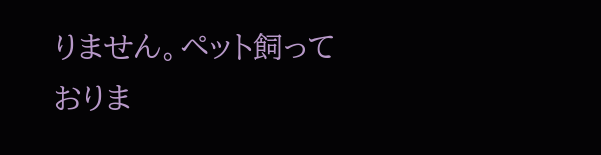りません。ペット飼っておりま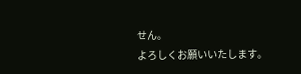せん。
よろしくお願いいたします。